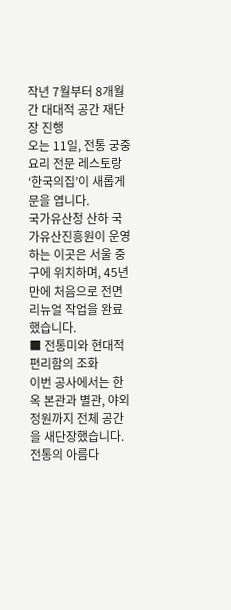작년 7월부터 8개월간 대대적 공간 재단장 진행
오는 11일, 전통 궁중요리 전문 레스토랑 ‘한국의집’이 새롭게 문을 엽니다.
국가유산청 산하 국가유산진흥원이 운영하는 이곳은 서울 중구에 위치하며, 45년 만에 처음으로 전면 리뉴얼 작업을 완료했습니다.
■ 전통미와 현대적 편리함의 조화
이번 공사에서는 한옥 본관과 별관, 야외 정원까지 전체 공간을 새단장했습니다. 전통의 아름다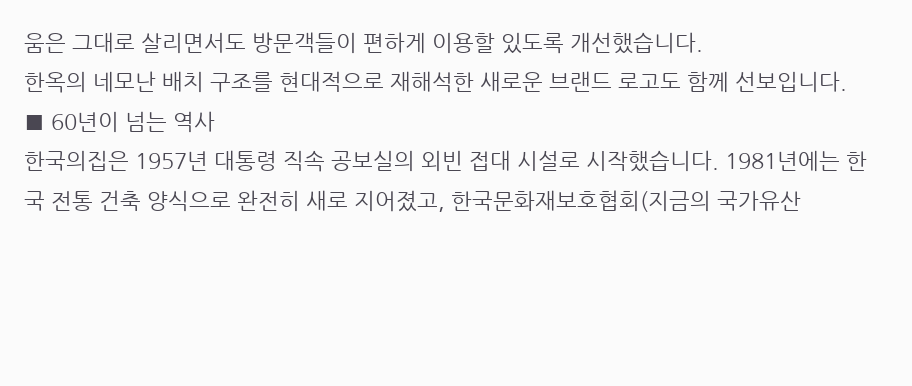움은 그대로 살리면서도 방문객들이 편하게 이용할 있도록 개선했습니다.
한옥의 네모난 배치 구조를 현대적으로 재해석한 새로운 브랜드 로고도 함께 선보입니다.
■ 60년이 넘는 역사
한국의집은 1957년 대통령 직속 공보실의 외빈 접대 시설로 시작했습니다. 1981년에는 한국 전통 건축 양식으로 완전히 새로 지어졌고, 한국문화재보호협회(지금의 국가유산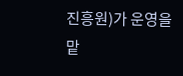진흥원)가 운영을 맡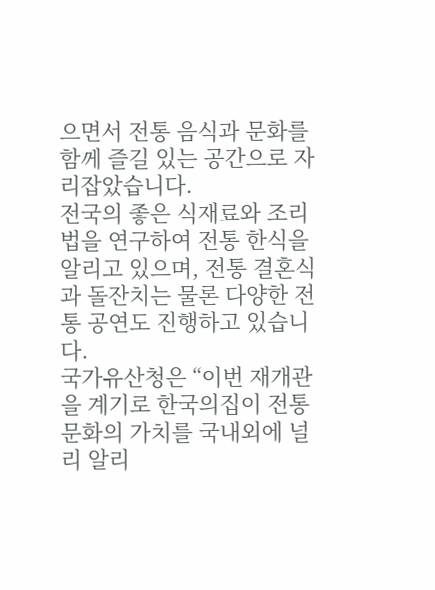으면서 전통 음식과 문화를 함께 즐길 있는 공간으로 자리잡았습니다.
전국의 좋은 식재료와 조리법을 연구하여 전통 한식을 알리고 있으며, 전통 결혼식과 돌잔치는 물론 다양한 전통 공연도 진행하고 있습니다.
국가유산청은 “이번 재개관을 계기로 한국의집이 전통 문화의 가치를 국내외에 널리 알리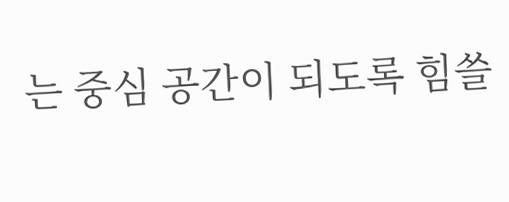는 중심 공간이 되도록 힘쓸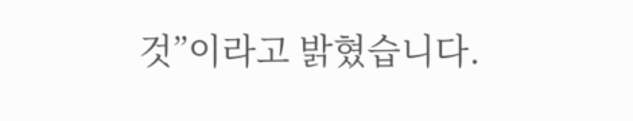것”이라고 밝혔습니다.